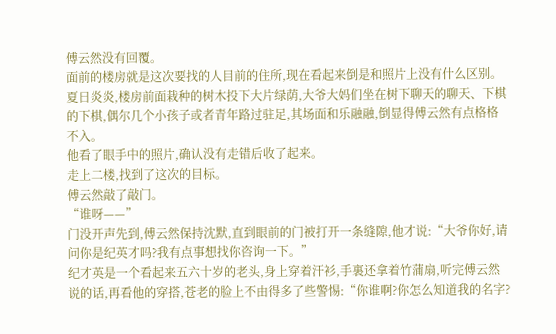傅云然没有回覆。
面前的楼房就是这次要找的人目前的住所,现在看起来倒是和照片上没有什么区别。
夏日炎炎,楼房前面栽种的树木投下大片绿荫,大爷大妈们坐在树下聊天的聊天、下棋的下棋,偶尔几个小孩子或者青年路过驻足,其场面和乐融融,倒显得傅云然有点格格不入。
他看了眼手中的照片,确认没有走错后收了起来。
走上二楼,找到了这次的目标。
傅云然敲了敲门。
“谁呀——”
门没开声先到,傅云然保持沈默,直到眼前的门被打开一条缝隙,他才说:“大爷你好,请问你是纪英才吗?我有点事想找你咨询一下。”
纪才英是一个看起来五六十岁的老头,身上穿着汗衫,手裏还拿着竹蒲扇,听完傅云然说的话,再看他的穿搭,苍老的脸上不由得多了些警惕:“你谁啊?你怎么知道我的名字?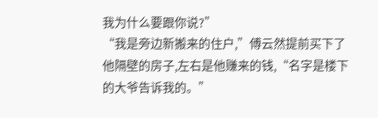我为什么要跟你说?”
“我是旁边新搬来的住户,”傅云然提前买下了他隔壁的房子,左右是他赚来的钱,“名字是楼下的大爷告诉我的。”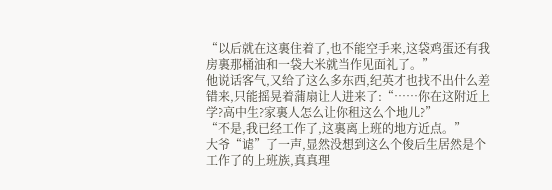“以后就在这裏住着了,也不能空手来,这袋鸡蛋还有我房裏那桶油和一袋大米就当作见面礼了。”
他说话客气,又给了这么多东西,纪英才也找不出什么差错来,只能摇晃着蒲扇让人进来了:“……你在这附近上学?高中生?家裏人怎么让你租这么个地儿?”
“不是,我已经工作了,这裏离上班的地方近点。”
大爷“谑”了一声,显然没想到这么个俊后生居然是个工作了的上班族,真真理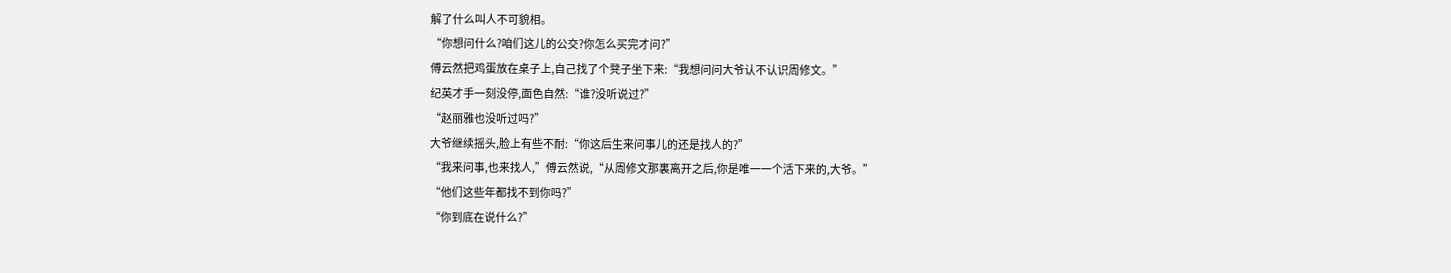解了什么叫人不可貌相。
“你想问什么?咱们这儿的公交?你怎么买完才问?”
傅云然把鸡蛋放在桌子上,自己找了个凳子坐下来:“我想问问大爷认不认识周修文。”
纪英才手一刻没停,面色自然:“谁?没听说过?”
“赵丽雅也没听过吗?”
大爷继续摇头,脸上有些不耐:“你这后生来问事儿的还是找人的?”
“我来问事,也来找人,”傅云然说,“从周修文那裏离开之后,你是唯一一个活下来的,大爷。”
“他们这些年都找不到你吗?”
“你到底在说什么?”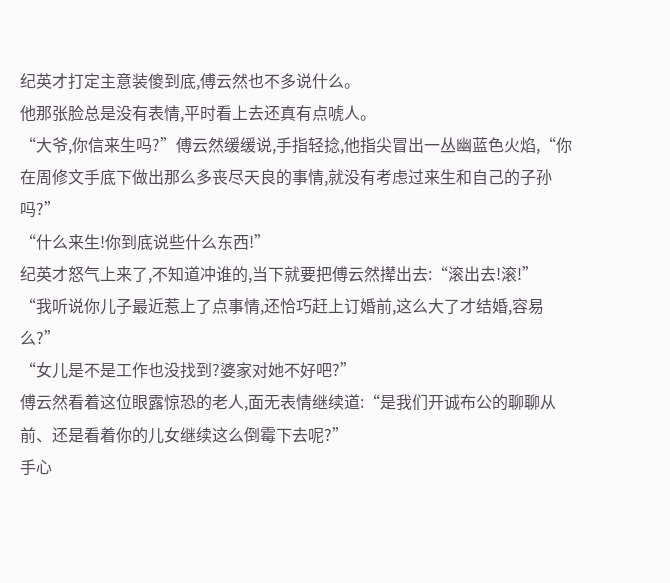纪英才打定主意装傻到底,傅云然也不多说什么。
他那张脸总是没有表情,平时看上去还真有点唬人。
“大爷,你信来生吗?”傅云然缓缓说,手指轻捻,他指尖冒出一丛幽蓝色火焰,“你在周修文手底下做出那么多丧尽天良的事情,就没有考虑过来生和自己的子孙吗?”
“什么来生!你到底说些什么东西!”
纪英才怒气上来了,不知道冲谁的,当下就要把傅云然撵出去:“滚出去!滚!”
“我听说你儿子最近惹上了点事情,还恰巧赶上订婚前,这么大了才结婚,容易么?”
“女儿是不是工作也没找到?婆家对她不好吧?”
傅云然看着这位眼露惊恐的老人,面无表情继续道:“是我们开诚布公的聊聊从前、还是看着你的儿女继续这么倒霉下去呢?”
手心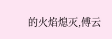的火焰熄灭,傅云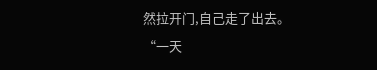然拉开门,自己走了出去。
“一天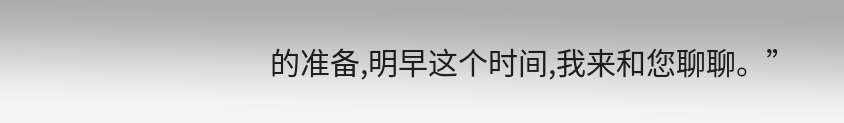的准备,明早这个时间,我来和您聊聊。”